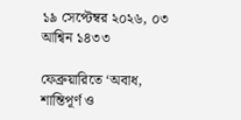১৯ সেপ্টেম্বর ২০২৬, ০৩ আশ্বিন ১৪৩৩

ফেব্রুয়ারিতে ‘অবাধ, শান্তিপূর্ণ ও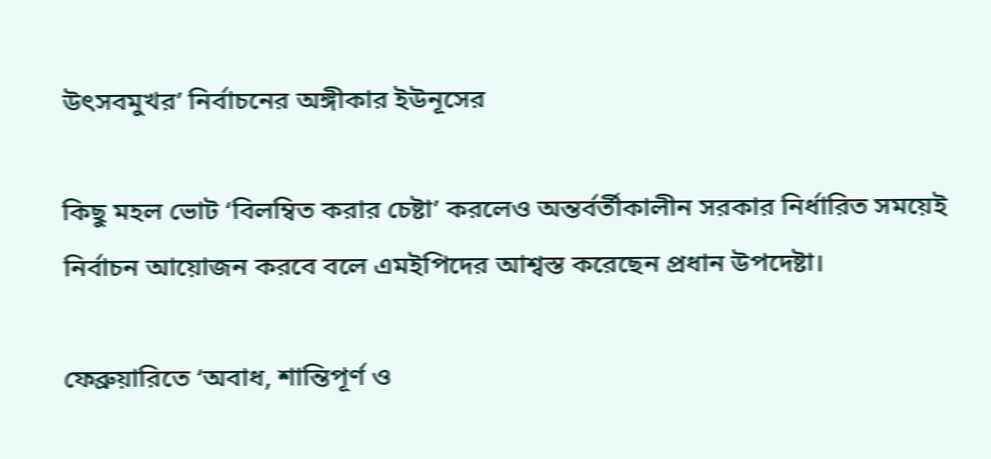উৎসবমুখর’ নির্বাচনের অঙ্গীকার ইউনূসের

কিছু মহল ভোট ‘বিলম্বিত করার চেষ্টা’ করলেও অন্তর্বর্তীকালীন সরকার নির্ধারিত সময়েই নির্বাচন আয়োজন করবে বলে এমইপিদের আশ্বস্ত করেছেন প্রধান উপদেষ্টা।

ফেব্রুয়ারিতে ‘অবাধ, শান্তিপূর্ণ ও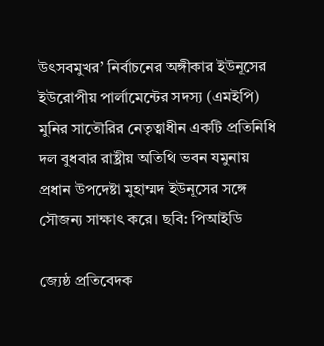উৎসবমুখর’ নির্বাচনের অঙ্গীকার ইউনূসের
ইউরোপীয় পার্লামেন্টের সদস্য (এমইপি) মুনির সাতৌরির নেতৃত্বাধীন একটি প্রতিনিধি দল বুধবার রাষ্ট্রীয় অতিথি ভবন যমুনায় প্রধান উপদেষ্টা মুহাম্মদ ইউনূসের সঙ্গে সৌজন্য সাক্ষাৎ করে। ছবি: পিআইডি

জ্যেষ্ঠ প্রতিবেদক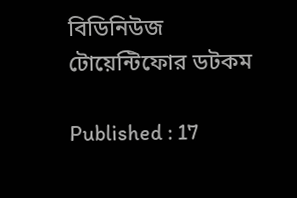বিডিনিউজ টোয়েন্টিফোর ডটকম

Published : 17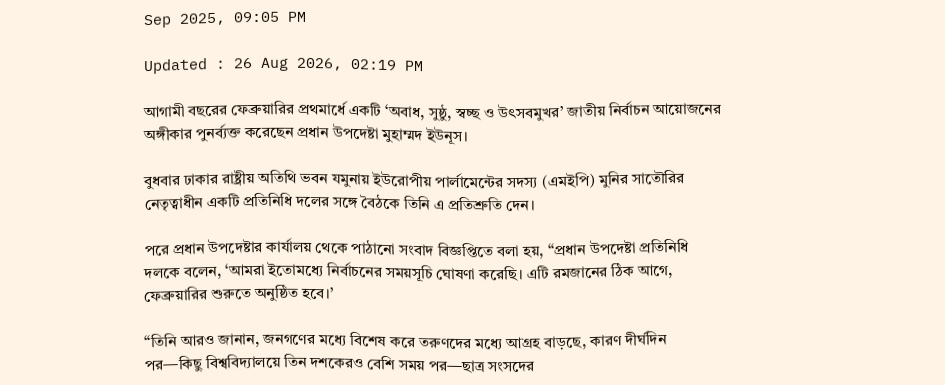Sep 2025, 09:05 PM

Updated : 26 Aug 2026, 02:19 PM

আগামী বছরের ফেব্রুয়ারির প্রথমার্ধে একটি ‘অবাধ, সুষ্ঠু, স্বচ্ছ ও উৎসবমুখর’ জাতীয় নির্বাচন আয়োজনের অঙ্গীকার পুনর্ব্যক্ত করেছেন প্রধান উপদেষ্টা মুহাম্মদ ইউনূস।

বুধবার ঢাকার রাষ্ট্রীয় অতিথি ভবন যমুনায় ইউরোপীয় পার্লামেন্টের সদস্য (এমইপি) মুনির সাতৌরির নেতৃত্বাধীন একটি প্রতিনিধি দলের সঙ্গে বৈঠকে তিনি এ প্রতিশ্রুতি দেন।

পরে প্রধান উপদেষ্টার কার্যালয় থেকে পাঠানো সংবাদ বিজ্ঞপ্তিতে বলা হয়, “প্রধান উপদেষ্টা প্রতিনিধি দলকে বলেন, ‘আমরা ইতোমধ্যে নির্বাচনের সময়সূচি ঘোষণা করেছি। এটি রমজানের ঠিক আগে, ফেব্রুয়ারির শুরুতে অনুষ্ঠিত হবে।’

“তিনি আরও জানান, জনগণের মধ্যে বিশেষ করে তরুণদের মধ্যে আগ্রহ বাড়ছে, কারণ দীর্ঘদিন পর—কিছু বিশ্ববিদ্যালয়ে তিন দশকেরও বেশি সময় পর—ছাত্র সংসদের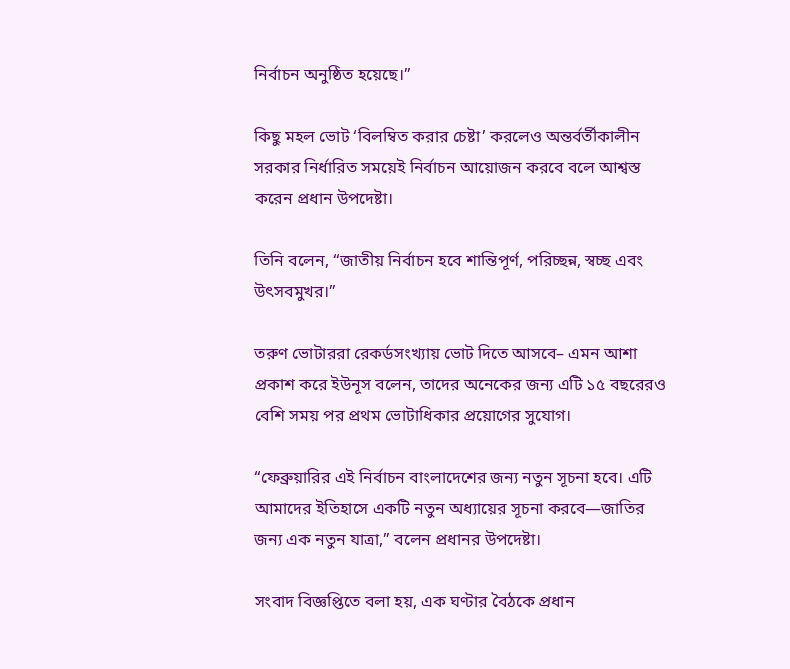নির্বাচন অনুষ্ঠিত হয়েছে।”

কিছু মহল ভোট ‘বিলম্বিত করার চেষ্টা’ করলেও অন্তর্বর্তীকালীন সরকার নির্ধারিত সময়েই নির্বাচন আয়োজন করবে বলে আশ্বস্ত করেন প্রধান উপদেষ্টা।

তিনি বলেন, “জাতীয় নির্বাচন হবে শান্তিপূর্ণ, পরিচ্ছন্ন, স্বচ্ছ এবং উৎসবমুখর।”

তরুণ ভোটাররা রেকর্ডসংখ্যায় ভোট দিতে আসবে– এমন আশা প্রকাশ করে ইউনূস বলেন, তাদের অনেকের জন্য এটি ১৫ বছরেরও বেশি সময় পর প্রথম ভোটাধিকার প্রয়োগের সুযোগ।

“ফেব্রুয়ারির এই নির্বাচন বাংলাদেশের জন্য নতুন সূচনা হবে। এটি আমাদের ইতিহাসে একটি নতুন অধ্যায়ের সূচনা করবে—জাতির জন্য এক নতুন যাত্রা,” বলেন প্রধানর উপদেষ্টা।

সংবাদ বিজ্ঞপ্তিতে বলা হয়, এক ঘণ্টার বৈঠকে প্রধান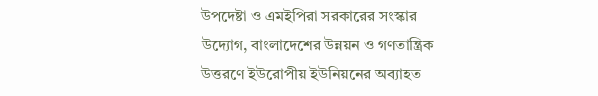উপদেষ্টা ও এমইপিরা সরকারের সংস্কার উদ্যোগ, বাংলাদেশের উন্নয়ন ও গণতান্ত্রিক উত্তরণে ইউরোপীয় ইউনিয়নের অব্যাহত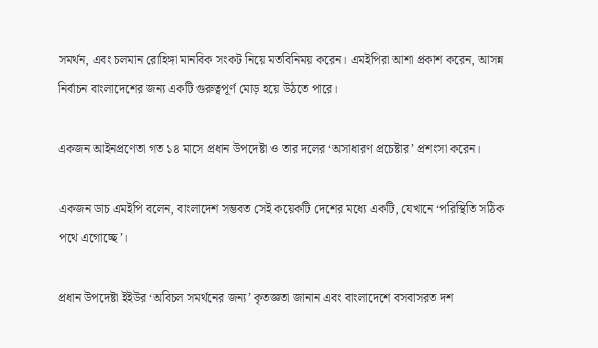সমর্থন, এবং চলমান রোহিঙ্গা মানবিক সংকট নিয়ে মতবিনিময় করেন। এমইপিরা আশা প্রকাশ করেন, আসন্ন নির্বাচন বাংলাদেশের জন্য একটি গুরুত্বপূর্ণ মোড় হয়ে উঠতে পারে।

একজন আইনপ্রণেতা গত ১৪ মাসে প্রধান উপদেষ্টা ও তার দলের ‘অসাধারণ প্রচেষ্টার’ প্রশংসা করেন।

একজন ডাচ এমইপি বলেন, বাংলাদেশ সম্ভবত সেই কয়েকটি দেশের মধ্যে একটি, যেখানে ‘পরিস্থিতি সঠিক পথে এগোচ্ছে’।

প্রধান উপদেষ্টা ইইউর ‘অবিচল সমর্থনের জন্য’ কৃতজ্ঞতা জানান এবং বাংলাদেশে বসবাসরত দশ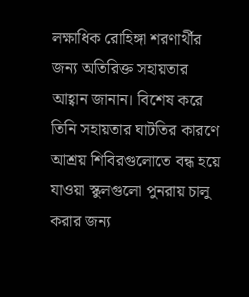লক্ষাধিক রোহিঙ্গা শরণার্থীর জন্য অতিরিক্ত সহায়তার আহ্বান জানান। বিশেষ করে তিনি সহায়তার ঘাটতির কারণে আশ্রয় শিবিরগুলোতে বন্ধ হয়ে যাওয়া স্কুলগুলো পুনরায় চালু করার জন্য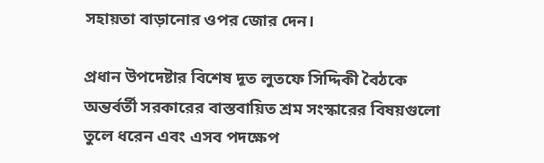সহায়তা বাড়ানোর ওপর জোর দেন।

প্রধান উপদেষ্টার বিশেষ দূত লুতফে সিদ্দিকী বৈঠকে অন্তর্বর্তী সরকারের বাস্তবায়িত শ্রম সংস্কারের বিষয়গুলো তুলে ধরেন এবং এসব পদক্ষেপ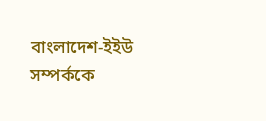বাংলাদেশ-ইইউ সম্পর্ককে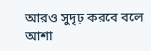আরও সুদৃঢ় করবে বলে আশা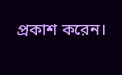প্রকাশ করেন।